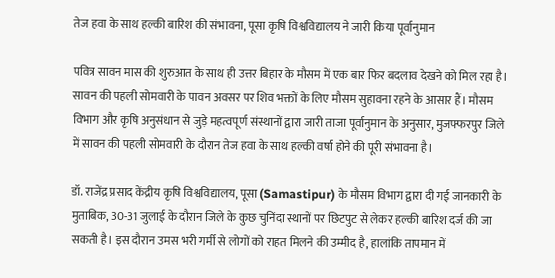तेज हवा के साथ हल्की बारिश की संभावना, पूसा कृषि विश्वविद्यालय ने जारी किया पूर्वानुमान

पवित्र सावन मास की शुरुआत के साथ ही उत्तर बिहार के मौसम में एक बार फिर बदलाव देखने को मिल रहा है। सावन की पहली सोमवारी के पावन अवसर पर शिव भक्तों के लिए मौसम सुहावना रहने के आसार हैं। मौसम विभाग और कृषि अनुसंधान से जुड़े महत्वपूर्ण संस्थानों द्वारा जारी ताजा पूर्वानुमान के अनुसार, मुजफ्फरपुर जिले में सावन की पहली सोमवारी के दौरान तेज हवा के साथ हल्की वर्षा होने की पूरी संभावना है।

डॉ. राजेंद्र प्रसाद केंद्रीय कृषि विश्वविद्यालय, पूसा (Samastipur) के मौसम विभाग द्वारा दी गई जानकारी के मुताबिक, 30-31 जुलाई के दौरान जिले के कुछ चुनिंदा स्थानों पर छिटपुट से लेकर हल्की बारिश दर्ज की जा सकती है। इस दौरान उमस भरी गर्मी से लोगों को राहत मिलने की उम्मीद है, हालांकि तापमान में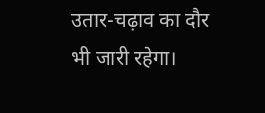उतार-चढ़ाव का दौर भी जारी रहेगा।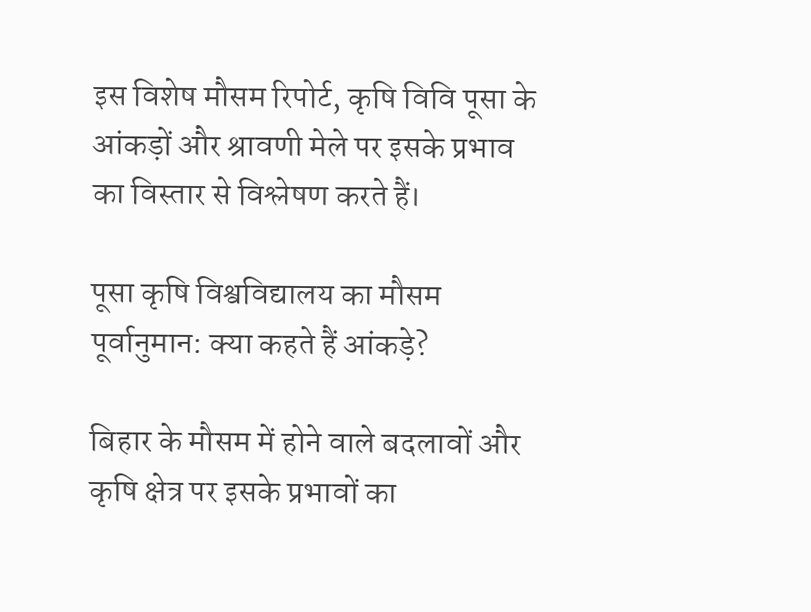इस विशेष मौसम रिपोर्ट, कृषि विवि पूसा के आंकड़ों और श्रावणी मेले पर इसके प्रभाव का विस्तार से विश्लेषण करते हैं।

पूसा कृषि विश्वविद्यालय का मौसम पूर्वानुमान: क्या कहते हैं आंकड़े?

बिहार के मौसम में होने वाले बदलावों और कृषि क्षेत्र पर इसके प्रभावों का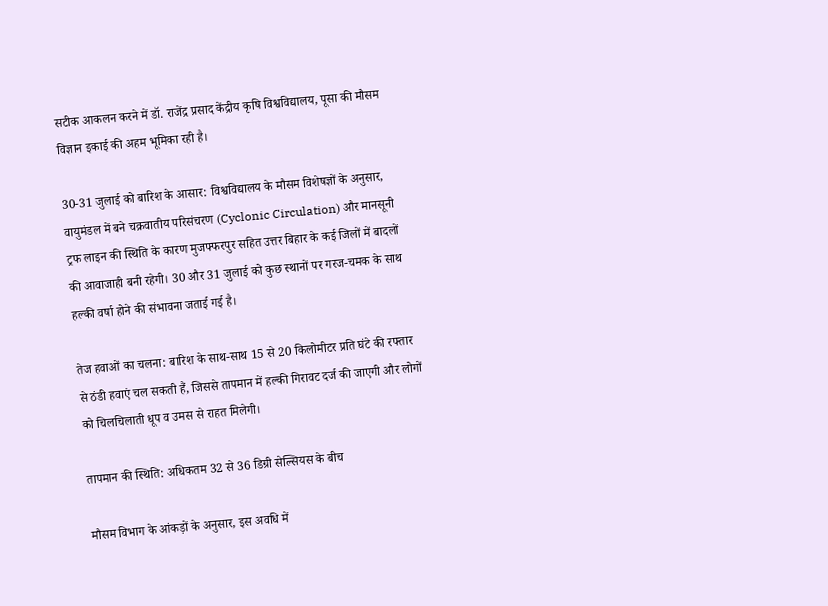सटीक आकलन करने में डॉ. राजेंद्र प्रसाद केंद्रीय कृषि विश्वविद्यालय, पूसा की मौसम विज्ञान इकाई की अहम भूमिका रही है।

30-31 जुलाई को बारिश के आसार: विश्वविद्यालय के मौसम विशेषज्ञों के अनुसार, वायुमंडल में बने चक्रवातीय परिसंचरण (Cyclonic Circulation) और मानसूनी ट्रफ लाइन की स्थिति के कारण मुजफ्फरपुर सहित उत्तर बिहार के कई जिलों में बादलों की आवाजाही बनी रहेगी। 30 और 31 जुलाई को कुछ स्थानों पर गरज-चमक के साथ हल्की वर्षा होने की संभावना जताई गई है।

तेज हवाओं का चलना: बारिश के साथ-साथ 15 से 20 किलोमीटर प्रति घंटे की रफ्तार से ठंडी हवाएं चल सकती हैं, जिससे तापमान में हल्की गिरावट दर्ज की जाएगी और लोगों को चिलचिलाती धूप व उमस से राहत मिलेगी।

तापमान की स्थिति: अधिकतम 32 से 36 डिग्री सेल्सियस के बीच

मौसम विभाग के आंकड़ों के अनुसार, इस अवधि में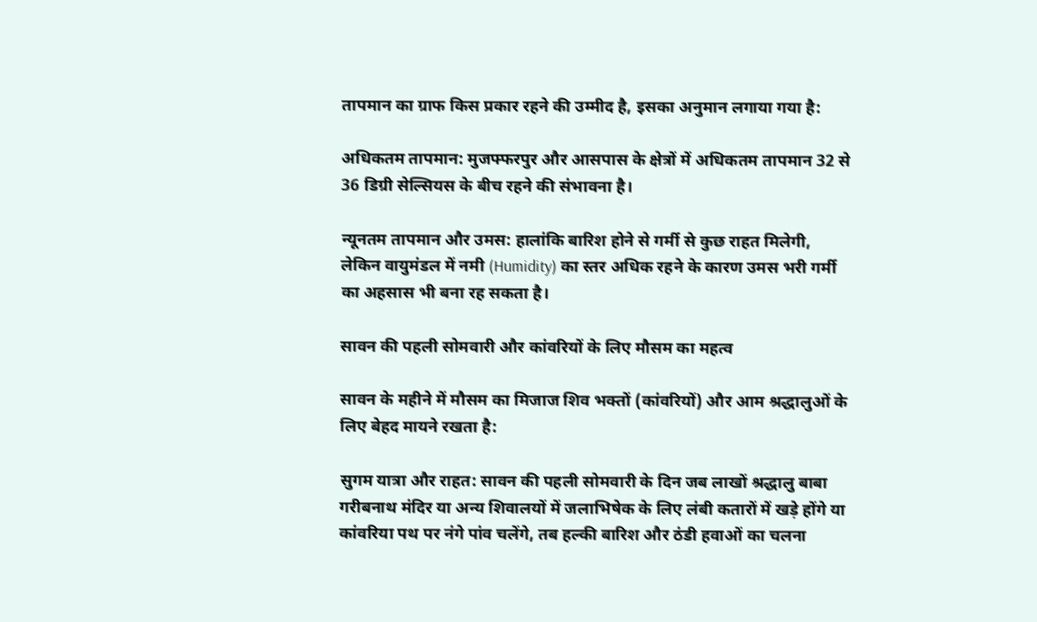तापमान का ग्राफ किस प्रकार रहने की उम्मीद है, इसका अनुमान लगाया गया है:

अधिकतम तापमान: मुजफ्फरपुर और आसपास के क्षेत्रों में अधिकतम तापमान 32 से 36 डिग्री सेल्सियस के बीच रहने की संभावना है।

न्यूनतम तापमान और उमस: हालांकि बारिश होने से गर्मी से कुछ राहत मिलेगी, लेकिन वायुमंडल में नमी (Humidity) का स्तर अधिक रहने के कारण उमस भरी गर्मी का अहसास भी बना रह सकता है।

सावन की पहली सोमवारी और कांवरियों के लिए मौसम का महत्व

सावन के महीने में मौसम का मिजाज शिव भक्तों (कांवरियों) और आम श्रद्धालुओं के लिए बेहद मायने रखता है:

सुगम यात्रा और राहत: सावन की पहली सोमवारी के दिन जब लाखों श्रद्धालु बाबा गरीबनाथ मंदिर या अन्य शिवालयों में जलाभिषेक के लिए लंबी कतारों में खड़े होंगे या कांवरिया पथ पर नंगे पांव चलेंगे, तब हल्की बारिश और ठंडी हवाओं का चलना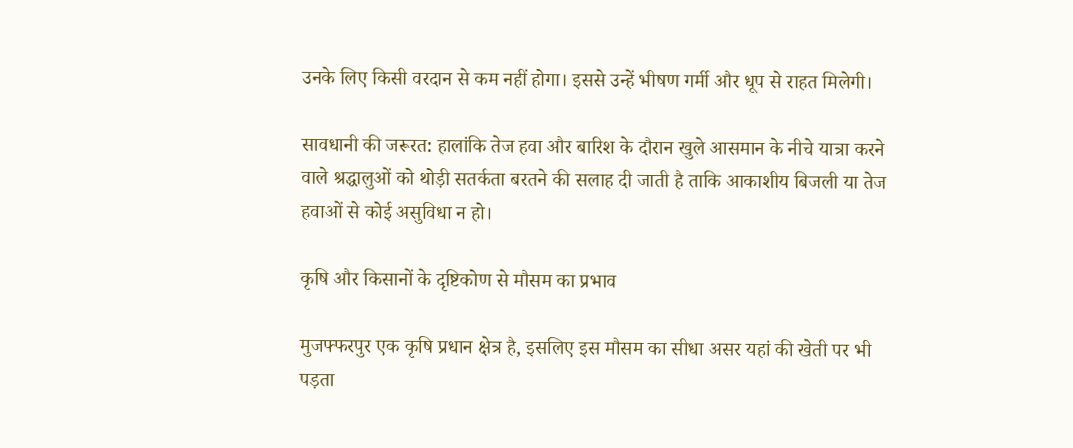उनके लिए किसी वरदान से कम नहीं होगा। इससे उन्हें भीषण गर्मी और धूप से राहत मिलेगी।

सावधानी की जरूरत: हालांकि तेज हवा और बारिश के दौरान खुले आसमान के नीचे यात्रा करने वाले श्रद्धालुओं को थोड़ी सतर्कता बरतने की सलाह दी जाती है ताकि आकाशीय बिजली या तेज हवाओं से कोई असुविधा न हो।

कृषि और किसानों के दृष्टिकोण से मौसम का प्रभाव

मुजफ्फरपुर एक कृषि प्रधान क्षेत्र है, इसलिए इस मौसम का सीधा असर यहां की खेती पर भी पड़ता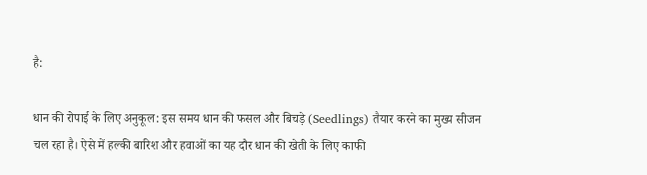है:

धान की रोपाई के लिए अनुकूल: इस समय धान की फसल और बिचड़े (Seedlings) तैयार करने का मुख्य सीजन चल रहा है। ऐसे में हल्की बारिश और हवाओं का यह दौर धान की खेती के लिए काफी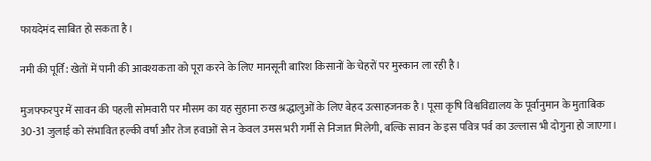फायदेमंद साबित हो सकता है।

नमी की पूर्ति: खेतों में पानी की आवश्यकता को पूरा करने के लिए मानसूनी बारिश किसानों के चेहरों पर मुस्कान ला रही है।

मुजफ्फरपुर में सावन की पहली सोमवारी पर मौसम का यह सुहाना रुख श्रद्धालुओं के लिए बेहद उत्साहजनक है। पूसा कृषि विश्वविद्यालय के पूर्वानुमान के मुताबिक 30-31 जुलाई को संभावित हल्की वर्षा और तेज हवाओं से न केवल उमस भरी गर्मी से निजात मिलेगी, बल्कि सावन के इस पवित्र पर्व का उल्लास भी दोगुना हो जाएगा।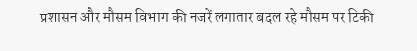प्रशासन और मौसम विभाग की नजरें लगातार बदल रहे मौसम पर टिकी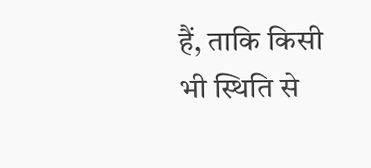हैं, ताकि किसी भी स्थिति से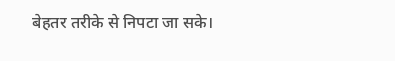बेहतर तरीके से निपटा जा सके।